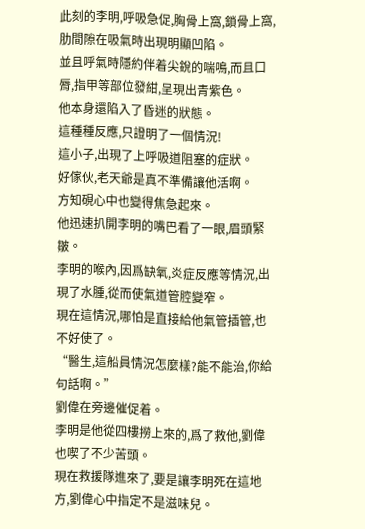此刻的李明,呼吸急促,胸骨上窩,鎖骨上窩,肋間隙在吸氣時出現明顯凹陷。
並且呼氣時隱約伴着尖銳的喘鳴,而且口脣,指甲等部位發紺,呈現出青紫色。
他本身還陷入了昏迷的狀態。
這種種反應,只證明了一個情況!
這小子,出現了上呼吸道阻塞的症狀。
好傢伙,老天爺是真不準備讓他活啊。
方知硯心中也變得焦急起來。
他迅速扒開李明的嘴巴看了一眼,眉頭緊皺。
李明的喉內,因爲缺氧,炎症反應等情況,出現了水腫,從而使氣道管腔變窄。
現在這情況,哪怕是直接給他氣管插管,也不好使了。
“醫生,這船員情況怎麼樣?能不能治,你給句話啊。”
劉偉在旁邊催促着。
李明是他從四樓撈上來的,爲了救他,劉偉也喫了不少苦頭。
現在救援隊進來了,要是讓李明死在這地方,劉偉心中指定不是滋味兒。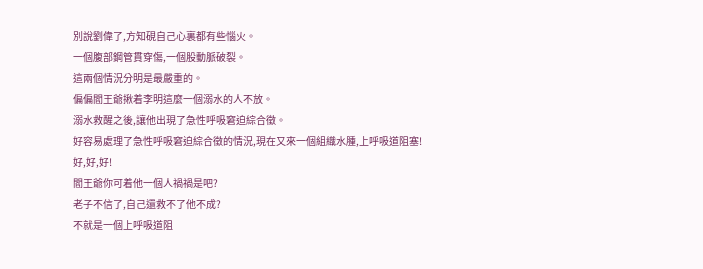別說劉偉了,方知硯自己心裏都有些惱火。
一個腹部鋼管貫穿傷,一個股動脈破裂。
這兩個情況分明是最嚴重的。
偏偏閻王爺揪着李明這麼一個溺水的人不放。
溺水救醒之後,讓他出現了急性呼吸窘迫綜合徵。
好容易處理了急性呼吸窘迫綜合徵的情況,現在又來一個組織水腫,上呼吸道阻塞!
好,好,好!
閻王爺你可着他一個人禍禍是吧?
老子不信了,自己還救不了他不成?
不就是一個上呼吸道阻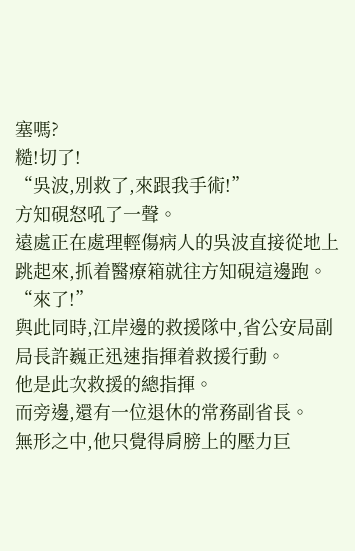塞嗎?
糙!切了!
“吳波,別救了,來跟我手術!”
方知硯怒吼了一聲。
遠處正在處理輕傷病人的吳波直接從地上跳起來,抓着醫療箱就往方知硯這邊跑。
“來了!”
與此同時,江岸邊的救援隊中,省公安局副局長許巍正迅速指揮着救援行動。
他是此次救援的總指揮。
而旁邊,還有一位退休的常務副省長。
無形之中,他只覺得肩膀上的壓力巨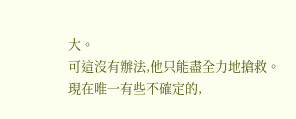大。
可這沒有辦法,他只能盡全力地搶救。
現在唯一有些不確定的,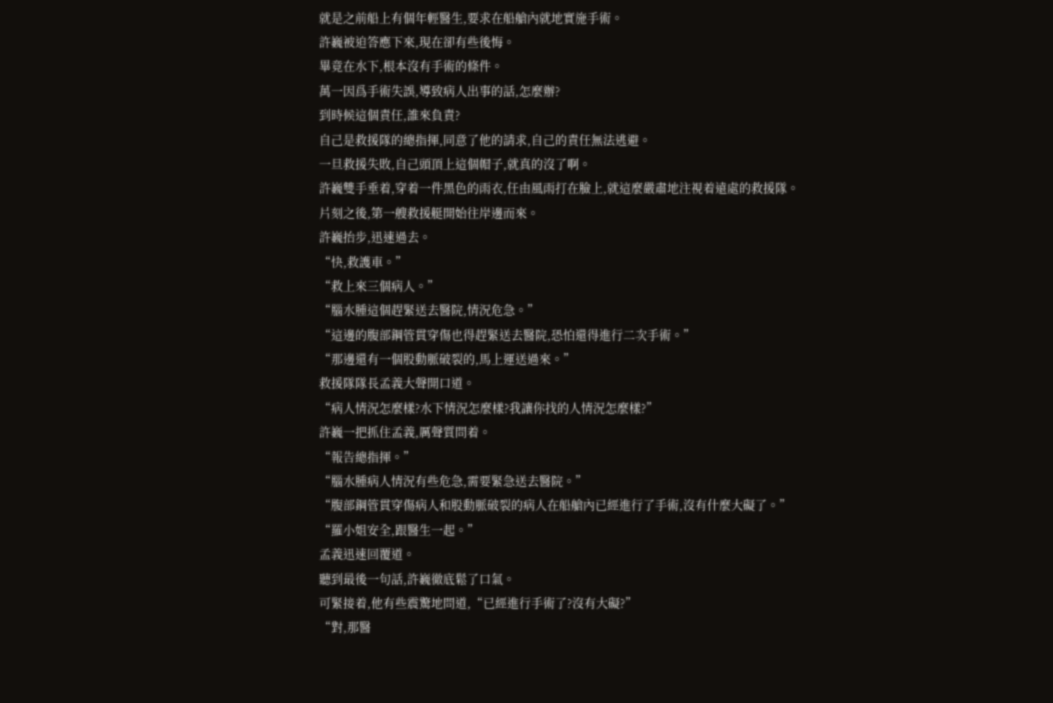就是之前船上有個年輕醫生,要求在船艙內就地實施手術。
許巍被迫答應下來,現在卻有些後悔。
畢竟在水下,根本沒有手術的條件。
萬一因爲手術失誤,導致病人出事的話,怎麼辦?
到時候這個責任,誰來負責?
自己是救援隊的總指揮,同意了他的請求,自己的責任無法逃避。
一旦救援失敗,自己頭頂上這個帽子,就真的沒了啊。
許巍雙手垂着,穿着一件黑色的雨衣,任由風雨打在臉上,就這麼嚴肅地注視着遠處的救援隊。
片刻之後,第一艘救援艇開始往岸邊而來。
許巍抬步,迅速過去。
“快,救護車。”
“救上來三個病人。”
“腦水腫這個趕緊送去醫院,情況危急。”
“這邊的腹部鋼管貫穿傷也得趕緊送去醫院,恐怕還得進行二次手術。”
“那邊還有一個股動脈破裂的,馬上運送過來。”
救援隊隊長孟義大聲開口道。
“病人情況怎麼樣?水下情況怎麼樣?我讓你找的人情況怎麼樣?”
許巍一把抓住孟義,厲聲質問着。
“報告總指揮。”
“腦水腫病人情況有些危急,需要緊急送去醫院。”
“腹部鋼管貫穿傷病人和股動脈破裂的病人在船艙內已經進行了手術,沒有什麼大礙了。”
“羅小姐安全,跟醫生一起。”
孟義迅速回覆道。
聽到最後一句話,許巍徹底鬆了口氣。
可緊接着,他有些震驚地問道,“已經進行手術了?沒有大礙?”
“對,那醫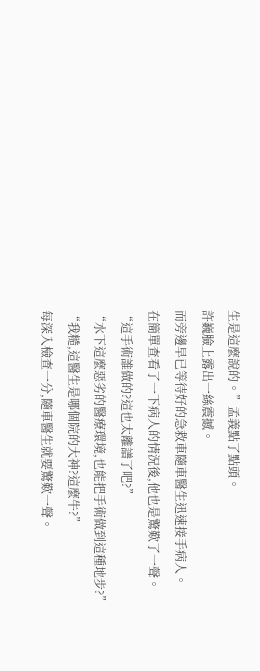生是這麼說的。”孟義點了點頭。
許巍臉上露出一絲震撼。
而旁邊早已等待好的急救車隨車醫生迅速接手病人。
在簡單查看了一下病人的情況後,他也是驚歎了一聲。
“這手術誰做的?這也太離譜了吧?”
“水下這麼惡劣的醫療環境,也能把手術做到這種地步?”
“我糙,這醫生是哪個院的大神?這麼牛?”
每深入檢查一分,隨車醫生就要驚歎一聲。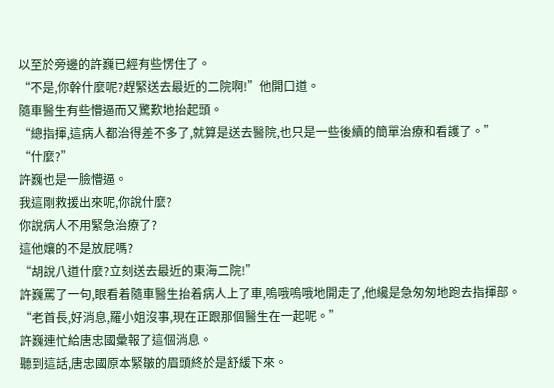以至於旁邊的許巍已經有些愣住了。
“不是,你幹什麼呢?趕緊送去最近的二院啊!”他開口道。
隨車醫生有些懵逼而又驚歎地抬起頭。
“總指揮,這病人都治得差不多了,就算是送去醫院,也只是一些後續的簡單治療和看護了。”
“什麼?”
許巍也是一臉懵逼。
我這剛救援出來呢,你說什麼?
你說病人不用緊急治療了?
這他孃的不是放屁嗎?
“胡說八道什麼?立刻送去最近的東海二院!”
許巍罵了一句,眼看着隨車醫生抬着病人上了車,嗚哦嗚哦地開走了,他纔是急匆匆地跑去指揮部。
“老首長,好消息,羅小姐沒事,現在正跟那個醫生在一起呢。”
許巍連忙給唐忠國彙報了這個消息。
聽到這話,唐忠國原本緊皺的眉頭終於是舒緩下來。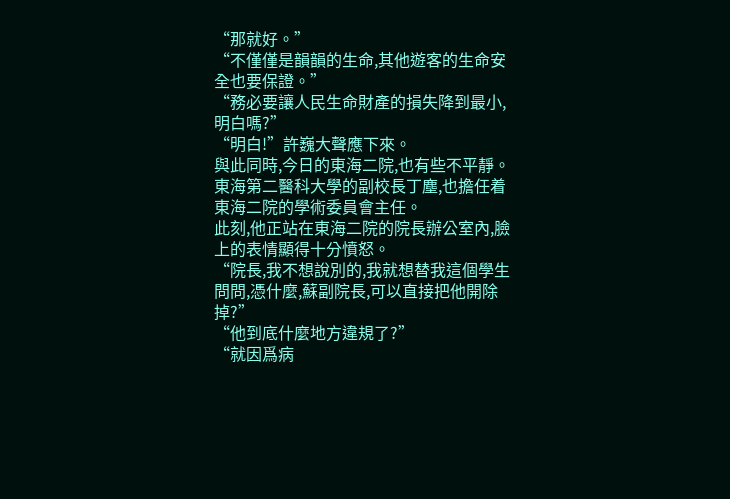“那就好。”
“不僅僅是韻韻的生命,其他遊客的生命安全也要保證。”
“務必要讓人民生命財產的損失降到最小,明白嗎?”
“明白!”許巍大聲應下來。
與此同時,今日的東海二院,也有些不平靜。
東海第二醫科大學的副校長丁塵,也擔任着東海二院的學術委員會主任。
此刻,他正站在東海二院的院長辦公室內,臉上的表情顯得十分憤怒。
“院長,我不想說別的,我就想替我這個學生問問,憑什麼,蘇副院長,可以直接把他開除掉?”
“他到底什麼地方違規了?”
“就因爲病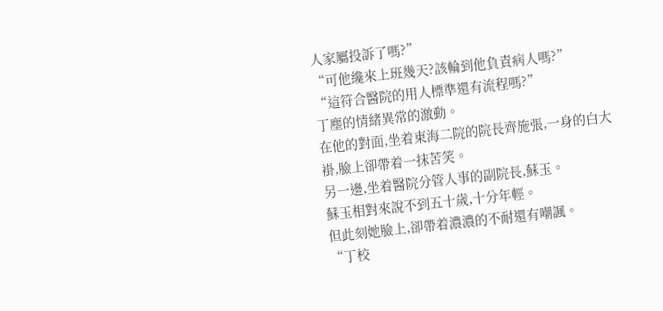人家屬投訴了嗎?”
“可他纔來上班幾天?該輪到他負責病人嗎?”
“這符合醫院的用人標準還有流程嗎?”
丁塵的情緒異常的激動。
在他的對面,坐着東海二院的院長齊施張,一身的白大褂,臉上卻帶着一抹苦笑。
另一邊,坐着醫院分管人事的副院長,蘇玉。
蘇玉相對來說不到五十歲,十分年輕。
但此刻她臉上,卻帶着濃濃的不耐還有嘲諷。
“丁校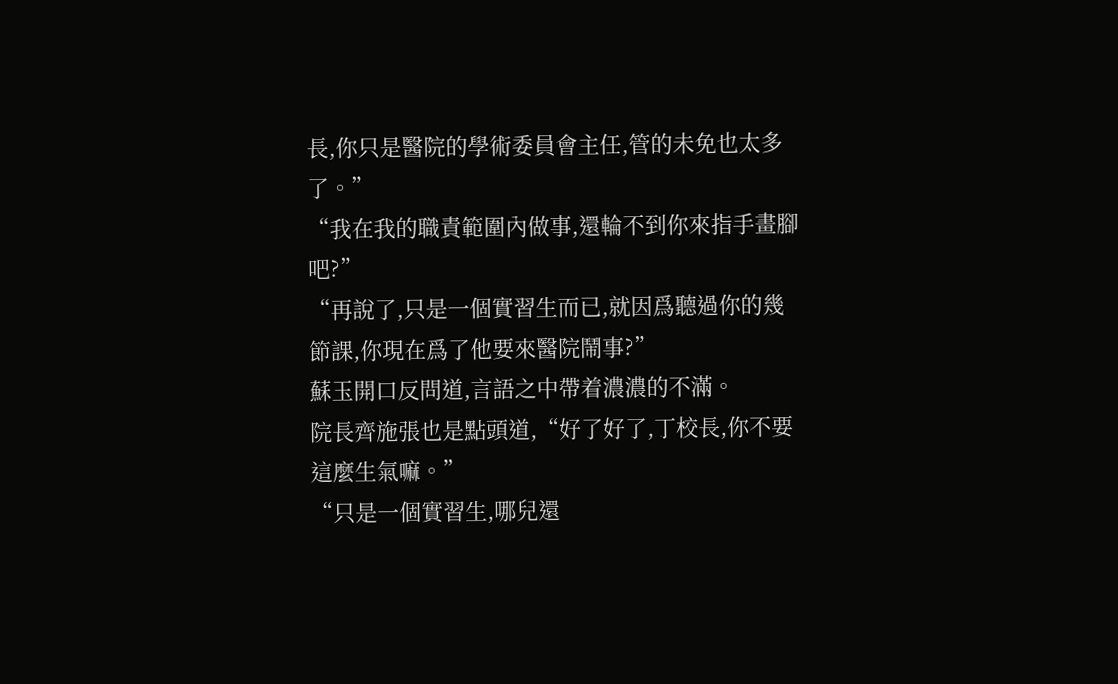長,你只是醫院的學術委員會主任,管的未免也太多了。”
“我在我的職責範圍內做事,還輪不到你來指手畫腳吧?”
“再說了,只是一個實習生而已,就因爲聽過你的幾節課,你現在爲了他要來醫院鬧事?”
蘇玉開口反問道,言語之中帶着濃濃的不滿。
院長齊施張也是點頭道,“好了好了,丁校長,你不要這麼生氣嘛。”
“只是一個實習生,哪兒還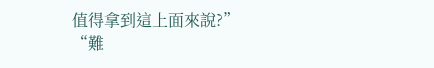值得拿到這上面來說?”
“難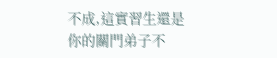不成,這實習生還是你的關門弟子不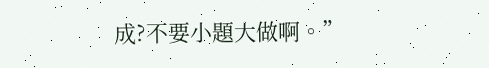成?不要小題大做啊。”